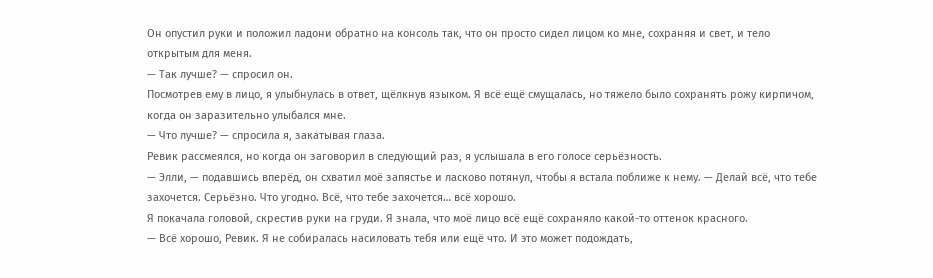Он опустил руки и положил ладони обратно на консоль так, что он просто сидел лицом ко мне, сохраняя и свет, и тело открытым для меня.
— Так лучше? — спросил он.
Посмотрев ему в лицо, я улыбнулась в ответ, щёлкнув языком. Я всё ещё смущалась, но тяжело было сохранять рожу кирпичом, когда он заразительно улыбался мне.
— Что лучше? — спросила я, закатывая глаза.
Ревик рассмеялся, но когда он заговорил в следующий раз, я услышала в его голосе серьёзность.
— Элли, — подавшись вперёд, он схватил моё запястье и ласково потянул, чтобы я встала поближе к нему. — Делай всё, что тебе захочется. Серьёзно. Что угодно. Всё, что тебе захочется… всё хорошо.
Я покачала головой, скрестив руки на груди. Я знала, что моё лицо всё ещё сохраняло какой-то оттенок красного.
— Всё хорошо, Ревик. Я не собиралась насиловать тебя или ещё что. И это может подождать,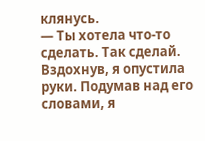клянусь.
— Ты хотела что-то сделать. Так сделай.
Вздохнув, я опустила руки. Подумав над его словами, я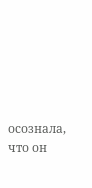осознала, что он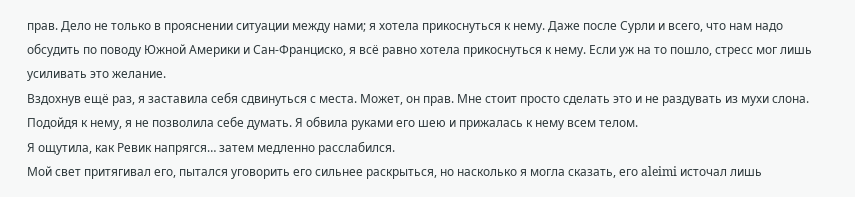прав. Дело не только в прояснении ситуации между нами; я хотела прикоснуться к нему. Даже после Сурли и всего, что нам надо обсудить по поводу Южной Америки и Сан-Франциско, я всё равно хотела прикоснуться к нему. Если уж на то пошло, стресс мог лишь усиливать это желание.
Вздохнув ещё раз, я заставила себя сдвинуться с места. Может, он прав. Мне стоит просто сделать это и не раздувать из мухи слона.
Подойдя к нему, я не позволила себе думать. Я обвила руками его шею и прижалась к нему всем телом.
Я ощутила, как Ревик напрягся… затем медленно расслабился.
Мой свет притягивал его, пытался уговорить его сильнее раскрыться, но насколько я могла сказать, его aleimi источал лишь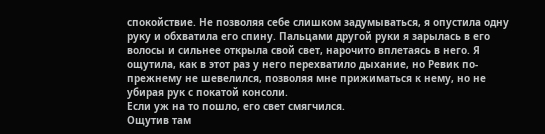спокойствие. Не позволяя себе слишком задумываться, я опустила одну руку и обхватила его спину. Пальцами другой руки я зарылась в его волосы и сильнее открыла свой свет, нарочито вплетаясь в него. Я ощутила, как в этот раз у него перехватило дыхание, но Ревик по-прежнему не шевелился, позволяя мне прижиматься к нему, но не убирая рук с покатой консоли.
Если уж на то пошло, его свет смягчился.
Ощутив там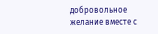добровольное желание вместе с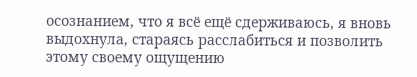осознанием, что я всё ещё сдерживаюсь, я вновь выдохнула, стараясь расслабиться и позволить этому своему ощущению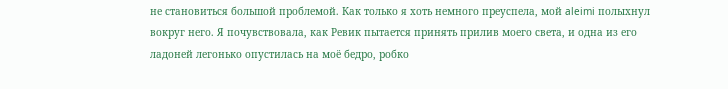не становиться большой проблемой. Как только я хоть немного преуспела, мой aleimi полыхнул вокруг него. Я почувствовала, как Ревик пытается принять прилив моего света, и одна из его ладоней легонько опустилась на моё бедро, робко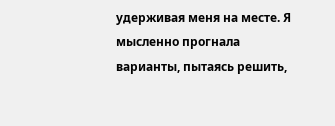удерживая меня на месте. Я мысленно прогнала варианты, пытаясь решить,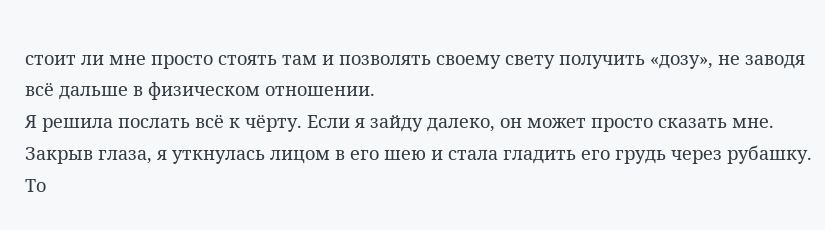стоит ли мне просто стоять там и позволять своему свету получить «дозу», не заводя всё дальше в физическом отношении.
Я решила послать всё к чёрту. Если я зайду далеко, он может просто сказать мне.
Закрыв глаза, я уткнулась лицом в его шею и стала гладить его грудь через рубашку. То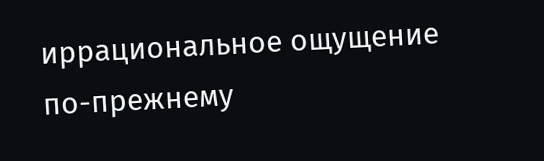иррациональное ощущение по-прежнему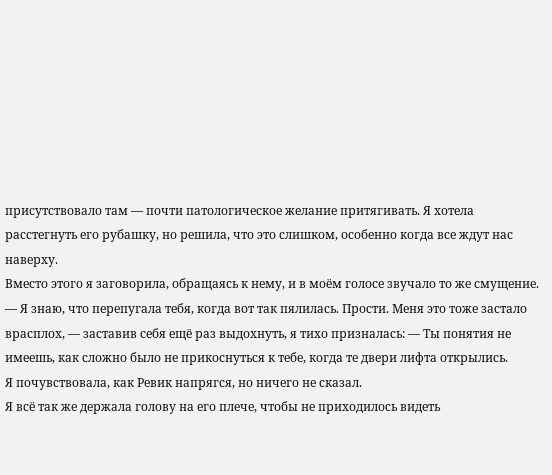присутствовало там — почти патологическое желание притягивать. Я хотела расстегнуть его рубашку, но решила, что это слишком, особенно когда все ждут нас наверху.
Вместо этого я заговорила, обращаясь к нему, и в моём голосе звучало то же смущение.
— Я знаю, что перепугала тебя, когда вот так пялилась. Прости. Меня это тоже застало врасплох, — заставив себя ещё раз выдохнуть, я тихо призналась: — Ты понятия не имеешь, как сложно было не прикоснуться к тебе, когда те двери лифта открылись.
Я почувствовала, как Ревик напрягся, но ничего не сказал.
Я всё так же держала голову на его плече, чтобы не приходилось видеть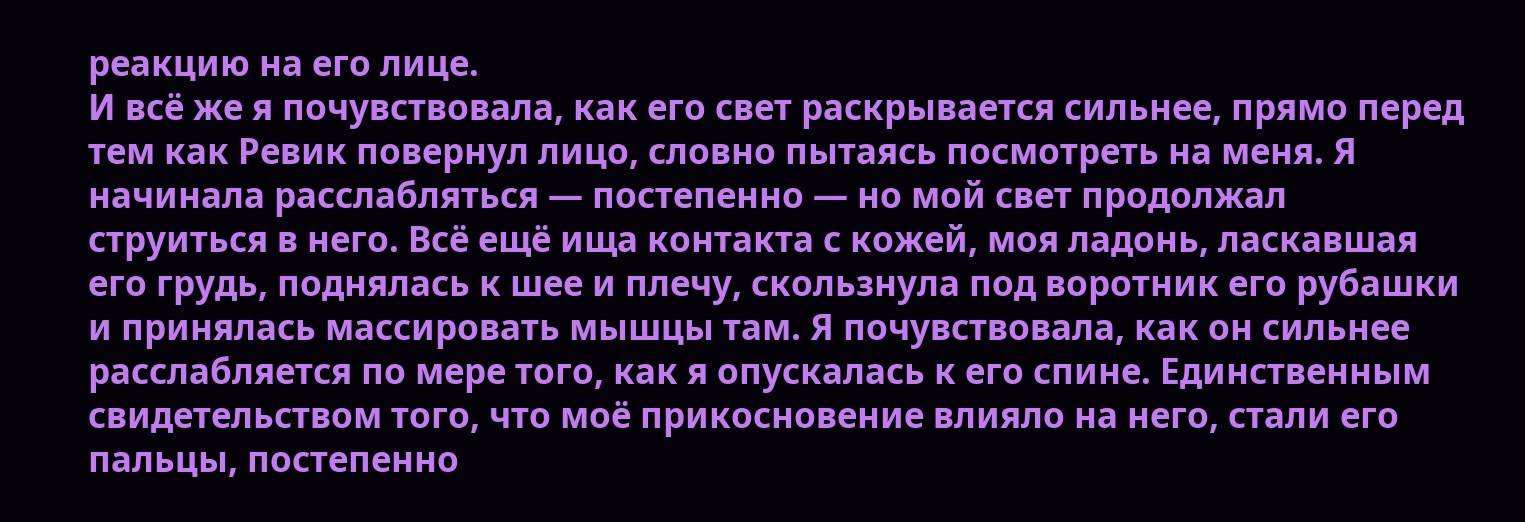реакцию на его лице.
И всё же я почувствовала, как его свет раскрывается сильнее, прямо перед тем как Ревик повернул лицо, словно пытаясь посмотреть на меня. Я начинала расслабляться — постепенно — но мой свет продолжал струиться в него. Всё ещё ища контакта с кожей, моя ладонь, ласкавшая его грудь, поднялась к шее и плечу, скользнула под воротник его рубашки и принялась массировать мышцы там. Я почувствовала, как он сильнее расслабляется по мере того, как я опускалась к его спине. Единственным свидетельством того, что моё прикосновение влияло на него, стали его пальцы, постепенно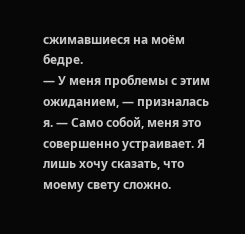сжимавшиеся на моём бедре.
— У меня проблемы с этим ожиданием, — призналась я. — Само собой, меня это совершенно устраивает. Я лишь хочу сказать, что моему свету сложно.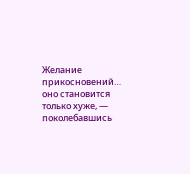Желание прикосновений… оно становится только хуже, — поколебавшись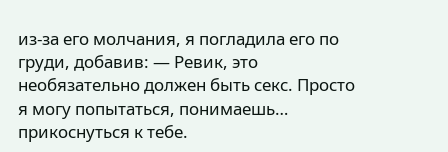из-за его молчания, я погладила его по груди, добавив: — Ревик, это необязательно должен быть секс. Просто я могу попытаться, понимаешь… прикоснуться к тебе.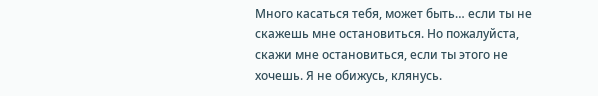Много касаться тебя, может быть… если ты не скажешь мне остановиться. Но пожалуйста, скажи мне остановиться, если ты этого не хочешь. Я не обижусь, клянусь.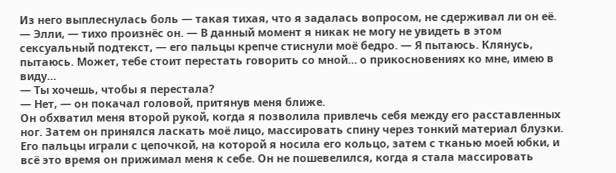Из него выплеснулась боль — такая тихая, что я задалась вопросом, не сдерживал ли он её.
— Элли, — тихо произнёс он. — В данный момент я никак не могу не увидеть в этом сексуальный подтекст, — его пальцы крепче стиснули моё бедро. — Я пытаюсь. Клянусь, пытаюсь. Может, тебе стоит перестать говорить со мной… о прикосновениях ко мне, имею в виду…
— Ты хочешь, чтобы я перестала?
— Нет, — он покачал головой, притянув меня ближе.
Он обхватил меня второй рукой, когда я позволила привлечь себя между его расставленных ног. Затем он принялся ласкать моё лицо, массировать спину через тонкий материал блузки. Его пальцы играли с цепочкой, на которой я носила его кольцо, затем с тканью моей юбки, и всё это время он прижимал меня к себе. Он не пошевелился, когда я стала массировать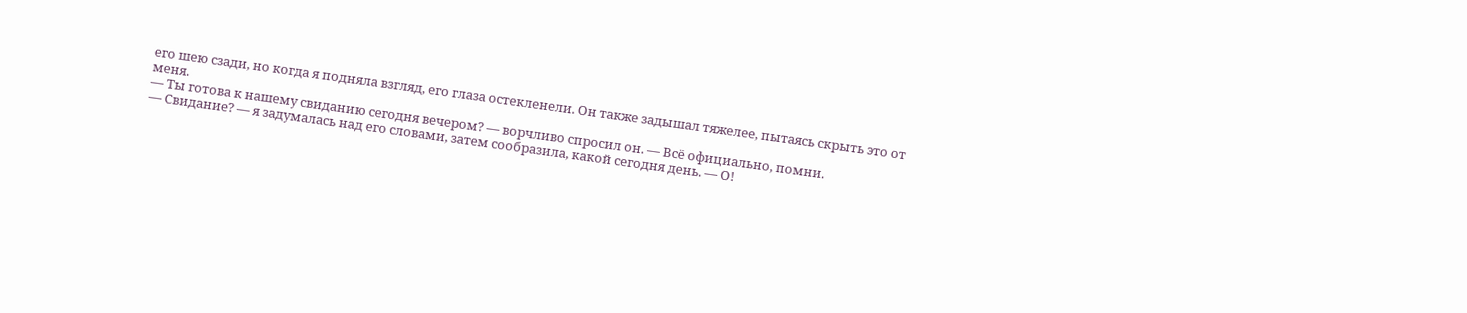его шею сзади, но когда я подняла взгляд, его глаза остекленели. Он также задышал тяжелее, пытаясь скрыть это от меня.
— Ты готова к нашему свиданию сегодня вечером? — ворчливо спросил он. — Всё официально, помни.
— Свидание? — я задумалась над его словами, затем сообразила, какой сегодня день. — О!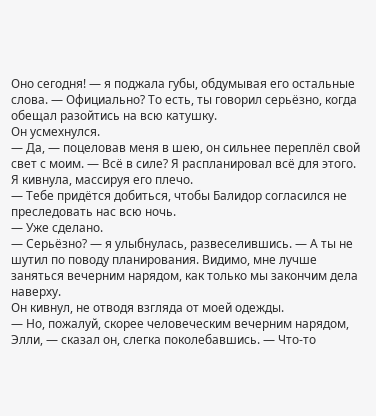Оно сегодня! — я поджала губы, обдумывая его остальные слова. — Официально? То есть, ты говорил серьёзно, когда обещал разойтись на всю катушку.
Он усмехнулся.
— Да, — поцеловав меня в шею, он сильнее переплёл свой свет с моим. — Всё в силе? Я распланировал всё для этого.
Я кивнула, массируя его плечо.
— Тебе придётся добиться, чтобы Балидор согласился не преследовать нас всю ночь.
— Уже сделано.
— Серьёзно? — я улыбнулась, развеселившись. — А ты не шутил по поводу планирования. Видимо, мне лучше заняться вечерним нарядом, как только мы закончим дела наверху.
Он кивнул, не отводя взгляда от моей одежды.
— Но, пожалуй, скорее человеческим вечерним нарядом, Элли, — сказал он, слегка поколебавшись. — Что-то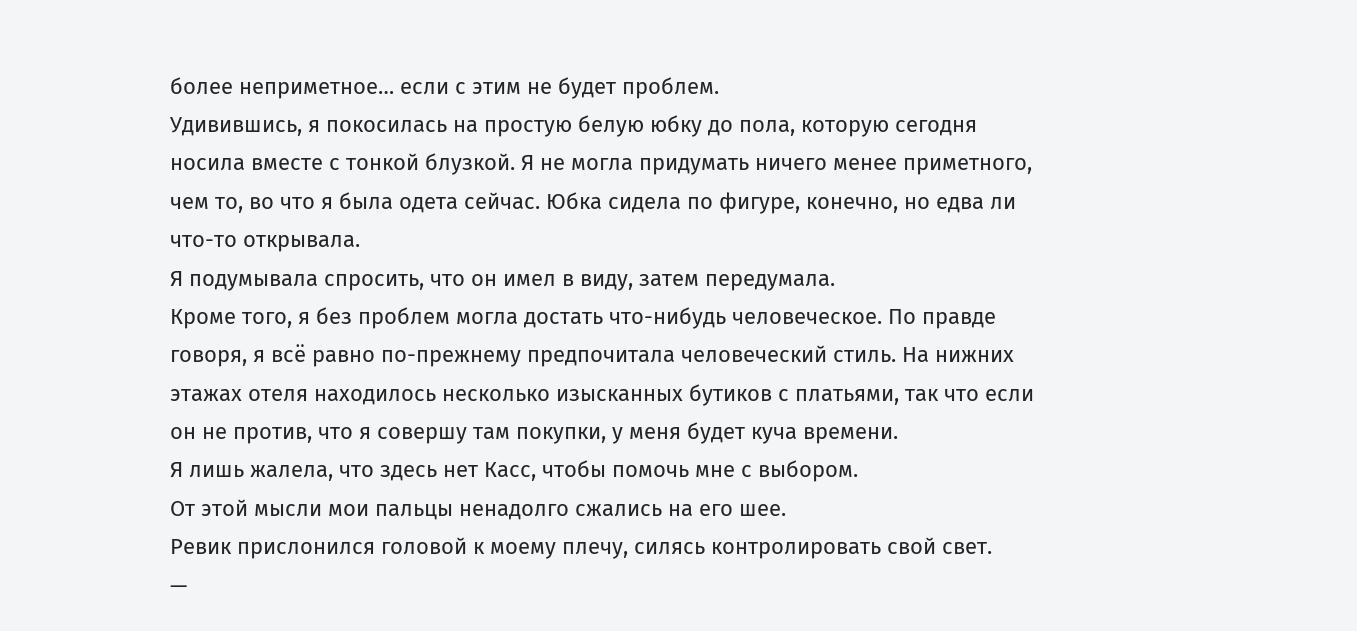более неприметное… если с этим не будет проблем.
Удивившись, я покосилась на простую белую юбку до пола, которую сегодня носила вместе с тонкой блузкой. Я не могла придумать ничего менее приметного, чем то, во что я была одета сейчас. Юбка сидела по фигуре, конечно, но едва ли что-то открывала.
Я подумывала спросить, что он имел в виду, затем передумала.
Кроме того, я без проблем могла достать что-нибудь человеческое. По правде говоря, я всё равно по-прежнему предпочитала человеческий стиль. На нижних этажах отеля находилось несколько изысканных бутиков с платьями, так что если он не против, что я совершу там покупки, у меня будет куча времени.
Я лишь жалела, что здесь нет Касс, чтобы помочь мне с выбором.
От этой мысли мои пальцы ненадолго сжались на его шее.
Ревик прислонился головой к моему плечу, силясь контролировать свой свет.
—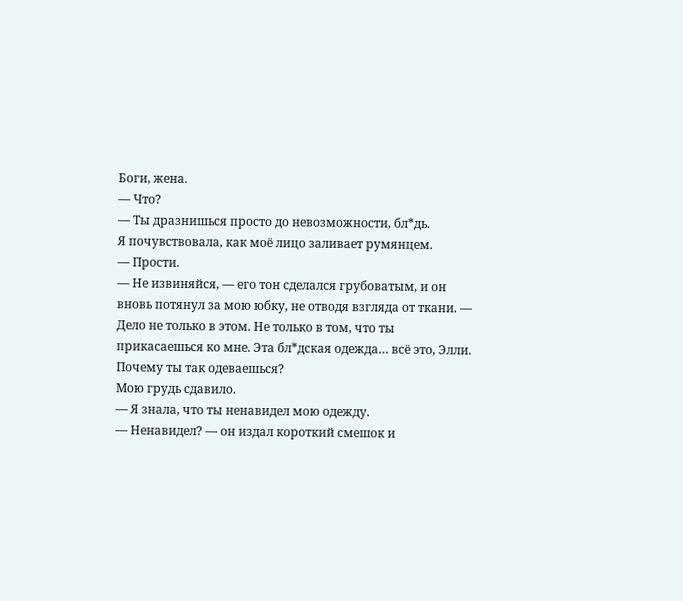Боги, жена.
— Что?
— Ты дразнишься просто до невозможности, бл*дь.
Я почувствовала, как моё лицо заливает румянцем.
— Прости.
— Не извиняйся, — его тон сделался грубоватым, и он вновь потянул за мою юбку, не отводя взгляда от ткани. — Дело не только в этом. Не только в том, что ты прикасаешься ко мне. Эта бл*дская одежда… всё это, Элли. Почему ты так одеваешься?
Мою грудь сдавило.
— Я знала, что ты ненавидел мою одежду.
— Ненавидел? — он издал короткий смешок и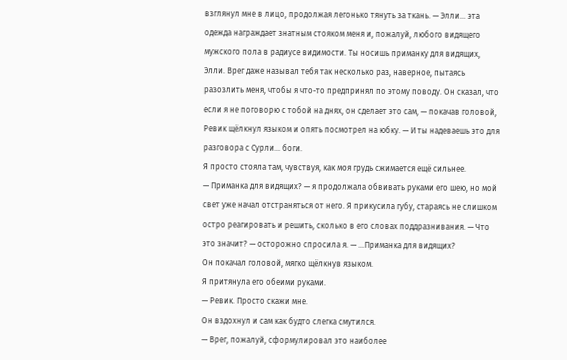взглянул мне в лицо, продолжая легонько тянуть за ткань. — Элли… эта одежда награждает знатным стояком меня и, пожалуй, любого видящего мужского пола в радиусе видимости. Ты носишь приманку для видящих, Элли. Врег даже называл тебя так несколько раз, наверное, пытаясь разозлить меня, чтобы я что-то предпринял по этому поводу. Он сказал, что если я не поговорю с тобой на днях, он сделает это сам, — покачав головой, Ревик щёлкнул языком и опять посмотрел на юбку. — И ты надеваешь это для разговора с Сурли… боги.
Я просто стояла там, чувствуя, как моя грудь сжимается ещё сильнее.
— Приманка для видящих? — я продолжала обвивать руками его шею, но мой свет уже начал отстраняться от него. Я прикусила губу, стараясь не слишком остро реагировать и решить, сколько в его словах поддразнивания. — Что это значит? — осторожно спросила я. — …Приманка для видящих?
Он покачал головой, мягко щёлкнув языком.
Я притянула его обеими руками.
— Ревик. Просто скажи мне.
Он вздохнул и сам как будто слегка смутился.
— Врег, пожалуй, сформулировал это наиболее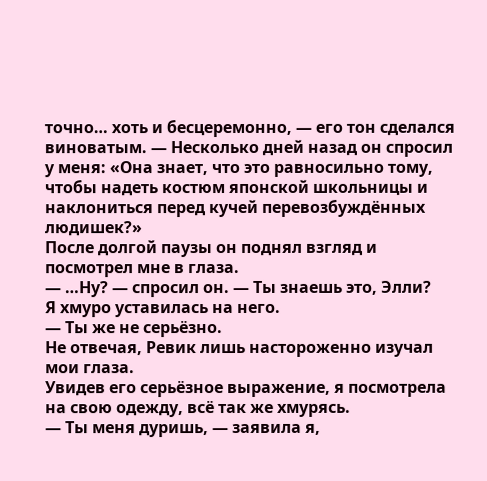точно… хоть и бесцеремонно, — его тон сделался виноватым. — Несколько дней назад он спросил у меня: «Она знает, что это равносильно тому, чтобы надеть костюм японской школьницы и наклониться перед кучей перевозбуждённых людишек?»
После долгой паузы он поднял взгляд и посмотрел мне в глаза.
— …Ну? — спросил он. — Ты знаешь это, Элли?
Я хмуро уставилась на него.
— Ты же не серьёзно.
Не отвечая, Ревик лишь настороженно изучал мои глаза.
Увидев его серьёзное выражение, я посмотрела на свою одежду, всё так же хмурясь.
— Ты меня дуришь, — заявила я,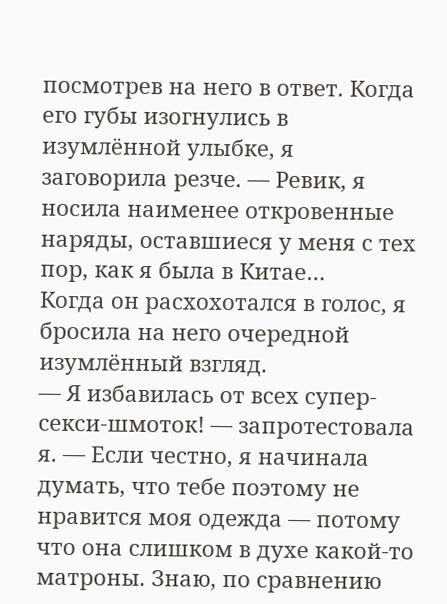посмотрев на него в ответ. Когда его губы изогнулись в изумлённой улыбке, я заговорила резче. — Ревик, я носила наименее откровенные наряды, оставшиеся у меня с тех пор, как я была в Китае…
Когда он расхохотался в голос, я бросила на него очередной изумлённый взгляд.
— Я избавилась от всех супер-секси-шмоток! — запротестовала я. — Если честно, я начинала думать, что тебе поэтому не нравится моя одежда — потому что она слишком в духе какой-то матроны. Знаю, по сравнению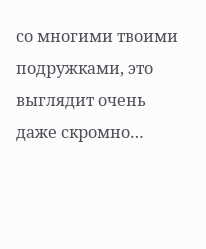со многими твоими подружками, это выглядит очень даже скромно…